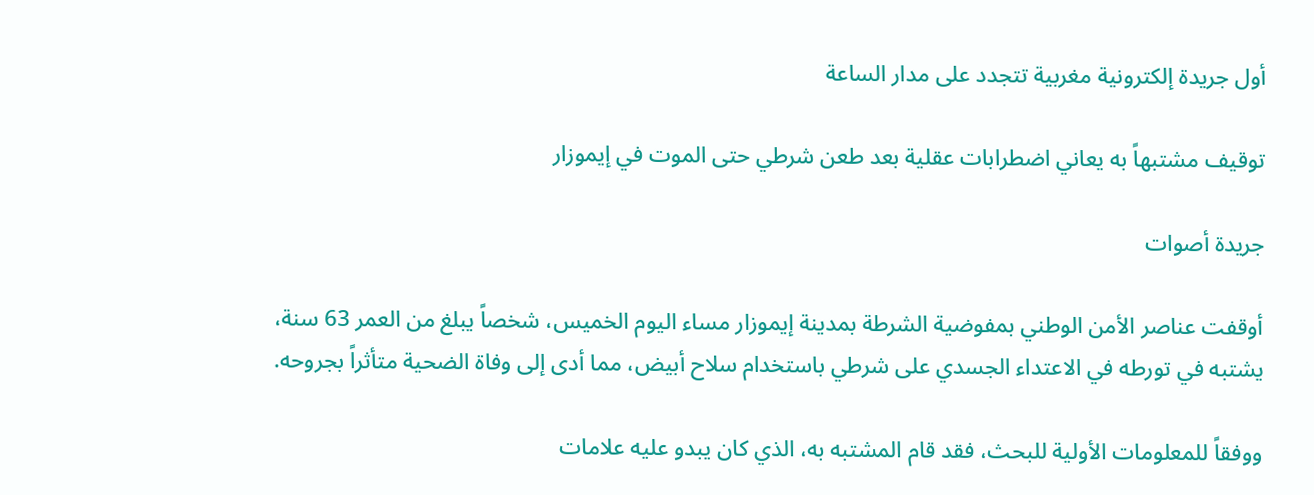أول جريدة إلكترونية مغربية تتجدد على مدار الساعة

توقيف مشتبهاً به يعاني اضطرابات عقلية بعد طعن شرطي حتى الموت في إيموزار

جريدة أصوات

أوقفت عناصر الأمن الوطني بمفوضية الشرطة بمدينة إيموزار مساء اليوم الخميس، شخصاً يبلغ من العمر 63 سنة، يشتبه في تورطه في الاعتداء الجسدي على شرطي باستخدام سلاح أبيض، مما أدى إلى وفاة الضحية متأثراً بجروحه.

ووفقاً للمعلومات الأولية للبحث، فقد قام المشتبه به، الذي كان يبدو عليه علامات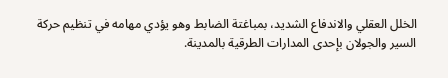الخلل العقلي والاندفاع الشديد، بمباغتة الضابط وهو يؤدي مهامه في تنظيم حركة السير والجولان بإحدى المدارات الطرقية بالمدينة.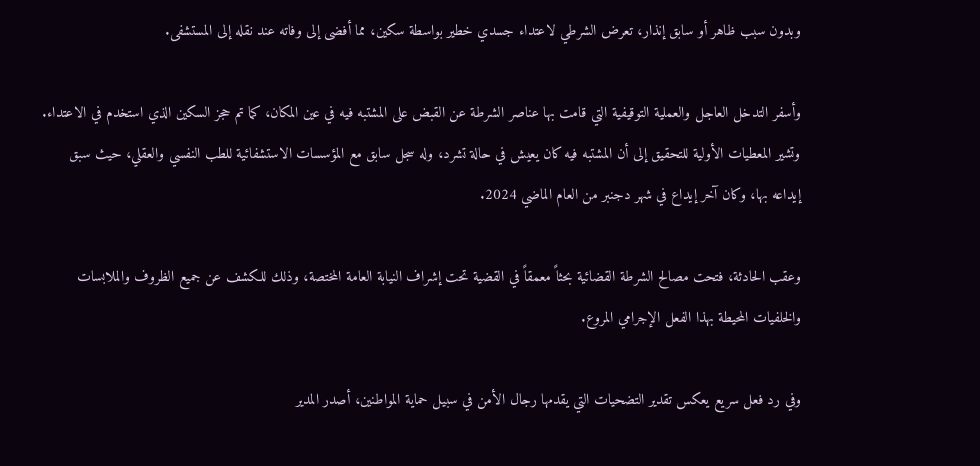وبدون سبب ظاهر أو سابق إنذار، تعرض الشرطي لاعتداء جسدي خطير بواسطة سكين، مما أفضى إلى وفاته عند نقله إلى المستشفى.

وأسفر التدخل العاجل والعملية التوقيفية التي قامت بها عناصر الشرطة عن القبض على المشتبه فيه في عين المكان، كما تم حجز السكين الذي استخدم في الاعتداء. وتشير المعطيات الأولية للتحقيق إلى أن المشتبه فيه كان يعيش في حالة تشرد، وله سجل سابق مع المؤسسات الاستشفائية للطب النفسي والعقلي، حيث سبق إيداعه بها، وكان آخر إيداع في شهر دجنبر من العام الماضي 2024.

وعقب الحادثة، فتحت مصالح الشرطة القضائية بحثاً معمقاً في القضية تحت إشراف النيابة العامة المختصة، وذلك للكشف عن جميع الظروف والملابسات والخلفيات المحيطة بهذا الفعل الإجرامي المروع.

وفي رد فعل سريع يعكس تقدير التضحيات التي يقدمها رجال الأمن في سبيل حماية المواطنين، أصدر المدير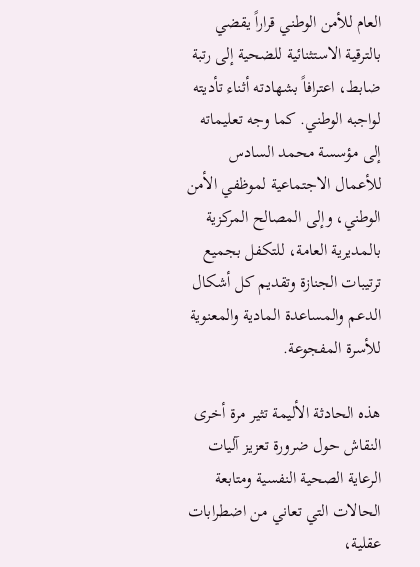العام للأمن الوطني قراراً يقضي بالترقية الاستثنائية للضحية إلى رتبة ضابط، اعترافاً بشهادته أثناء تأديته لواجبه الوطني. كما وجه تعليماته إلى مؤسسة محمد السادس للأعمال الاجتماعية لموظفي الأمن الوطني، وإلى المصالح المركزية بالمديرية العامة، للتكفل بجميع ترتيبات الجنازة وتقديم كل أشكال الدعم والمساعدة المادية والمعنوية للأسرة المفجوعة.

هذه الحادثة الأليمة تثير مرة أخرى النقاش حول ضرورة تعزيز آليات الرعاية الصحية النفسية ومتابعة الحالات التي تعاني من اضطرابات عقلية،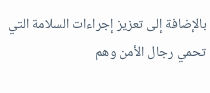بالإضافة إلى تعزيز إجراءات السلامة التي تحمي رجال الأمن وهم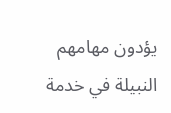يؤدون مهامهم النبيلة في خدمة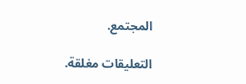المجتمع.

التعليقات مغلقة.